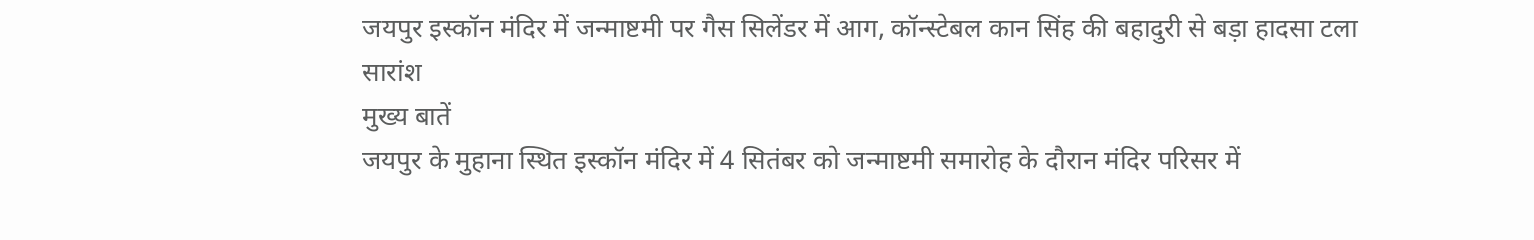जयपुर इस्कॉन मंदिर में जन्माष्टमी पर गैस सिलेंडर में आग, कॉन्स्टेबल कान सिंह की बहादुरी से बड़ा हादसा टला
सारांश
मुख्य बातें
जयपुर के मुहाना स्थित इस्कॉन मंदिर में 4 सितंबर को जन्माष्टमी समारोह के दौरान मंदिर परिसर में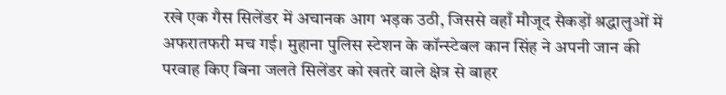रखे एक गैस सिलेंडर में अचानक आग भड़क उठी, जिससे वहाँ मौजूद सैकड़ों श्रद्धालुओं में अफरातफरी मच गई। मुहाना पुलिस स्टेशन के कॉन्स्टेबल कान सिंह ने अपनी जान की परवाह किए बिना जलते सिलेंडर को खतरे वाले क्षेत्र से बाहर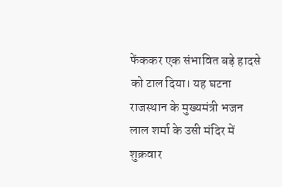फेंककर एक संभावित बड़े हादसे को टाल दिया। यह घटना राजस्थान के मुख्यमंत्री भजन लाल शर्मा के उसी मंदिर में शुक्रवार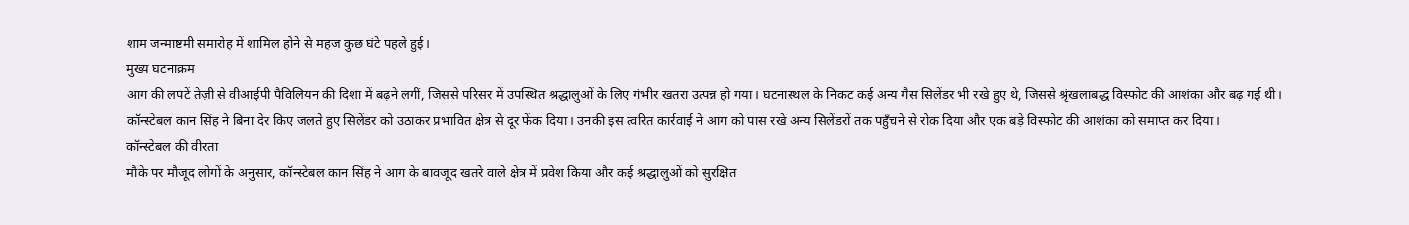शाम जन्माष्टमी समारोह में शामिल होने से महज कुछ घंटे पहले हुई।
मुख्य घटनाक्रम
आग की लपटें तेज़ी से वीआईपी पैविलियन की दिशा में बढ़ने लगीं, जिससे परिसर में उपस्थित श्रद्धालुओं के लिए गंभीर खतरा उत्पन्न हो गया। घटनास्थल के निकट कई अन्य गैस सिलेंडर भी रखे हुए थे, जिससे श्रृंखलाबद्ध विस्फोट की आशंका और बढ़ गई थी।
कॉन्स्टेबल कान सिंह ने बिना देर किए जलते हुए सिलेंडर को उठाकर प्रभावित क्षेत्र से दूर फेंक दिया। उनकी इस त्वरित कार्रवाई ने आग को पास रखे अन्य सिलेंडरों तक पहुँचने से रोक दिया और एक बड़े विस्फोट की आशंका को समाप्त कर दिया।
कॉन्स्टेबल की वीरता
मौके पर मौजूद लोगों के अनुसार, कॉन्स्टेबल कान सिंह ने आग के बावजूद खतरे वाले क्षेत्र में प्रवेश किया और कई श्रद्धालुओं को सुरक्षित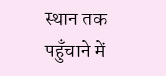स्थान तक पहुँचाने में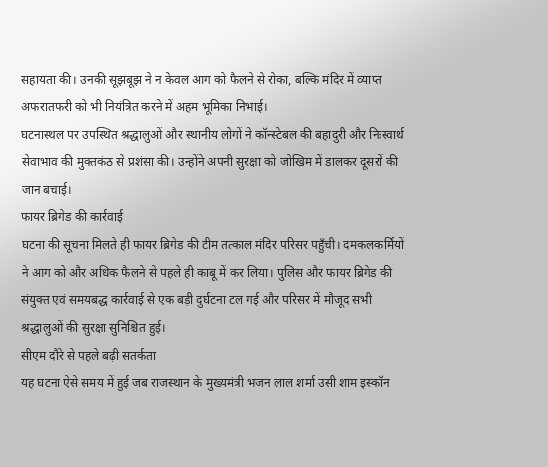सहायता की। उनकी सूझबूझ ने न केवल आग को फैलने से रोका, बल्कि मंदिर में व्याप्त अफरातफरी को भी नियंत्रित करने में अहम भूमिका निभाई।
घटनास्थल पर उपस्थित श्रद्धालुओं और स्थानीय लोगों ने कॉन्स्टेबल की बहादुरी और निःस्वार्थ सेवाभाव की मुक्तकंठ से प्रशंसा की। उन्होंने अपनी सुरक्षा को जोखिम में डालकर दूसरों की जान बचाई।
फायर ब्रिगेड की कार्रवाई
घटना की सूचना मिलते ही फायर ब्रिगेड की टीम तत्काल मंदिर परिसर पहुँची। दमकलकर्मियों ने आग को और अधिक फैलने से पहले ही काबू में कर लिया। पुलिस और फायर ब्रिगेड की संयुक्त एवं समयबद्ध कार्रवाई से एक बड़ी दुर्घटना टल गई और परिसर में मौजूद सभी श्रद्धालुओं की सुरक्षा सुनिश्चित हुई।
सीएम दौरे से पहले बढ़ी सतर्कता
यह घटना ऐसे समय में हुई जब राजस्थान के मुख्यमंत्री भजन लाल शर्मा उसी शाम इस्कॉन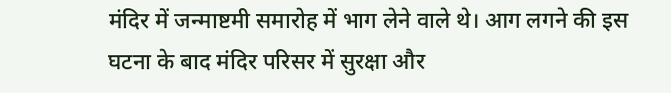मंदिर में जन्माष्टमी समारोह में भाग लेने वाले थे। आग लगने की इस घटना के बाद मंदिर परिसर में सुरक्षा और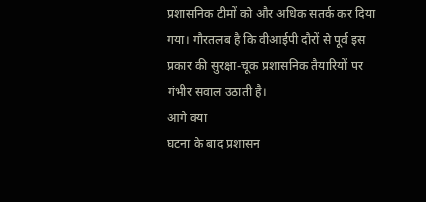प्रशासनिक टीमों को और अधिक सतर्क कर दिया गया। गौरतलब है कि वीआईपी दौरों से पूर्व इस प्रकार की सुरक्षा-चूक प्रशासनिक तैयारियों पर गंभीर सवाल उठाती है।
आगे क्या
घटना के बाद प्रशासन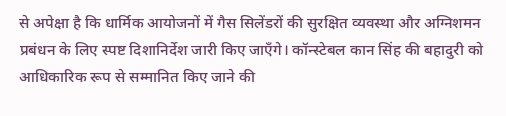से अपेक्षा है कि धार्मिक आयोजनों में गैस सिलेंडरों की सुरक्षित व्यवस्था और अग्निशमन प्रबंधन के लिए स्पष्ट दिशानिर्देश जारी किए जाएँगे। कॉन्स्टेबल कान सिंह की बहादुरी को आधिकारिक रूप से सम्मानित किए जाने की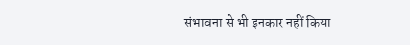संभावना से भी इनकार नहीं किया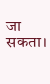जा सकता।